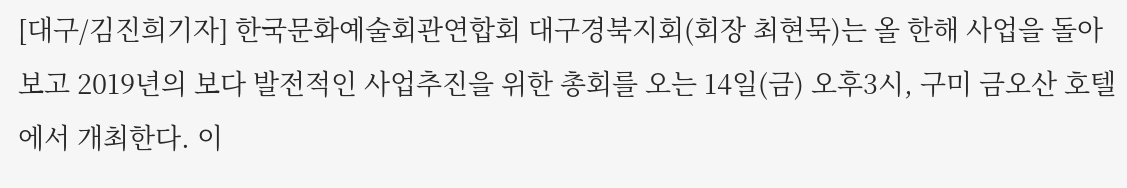[대구/김진희기자] 한국문화예술회관연합회 대구경북지회(회장 최현묵)는 올 한해 사업을 돌아보고 2019년의 보다 발전적인 사업추진을 위한 총회를 오는 14일(금) 오후3시, 구미 금오산 호텔에서 개최한다. 이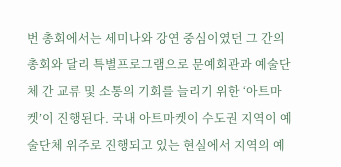번 총회에서는 세미나와 강연 중심이였던 그 간의 총회와 달리 특별프로그램으로 문예회관과 예술단체 간 교류 및 소통의 기회를 늘리기 위한 ‘아트마켓’이 진행된다. 국내 아트마켓이 수도권 지역이 예술단체 위주로 진행되고 있는 현실에서 지역의 예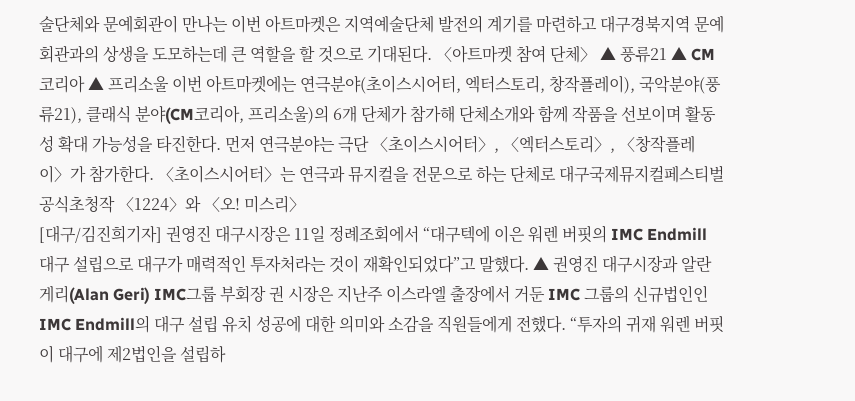술단체와 문예회관이 만나는 이번 아트마켓은 지역예술단체 발전의 계기를 마련하고 대구경북지역 문예회관과의 상생을 도모하는데 큰 역할을 할 것으로 기대된다. 〈아트마켓 참여 단체〉 ▲ 풍류21 ▲ CM코리아 ▲ 프리소울 이번 아트마켓에는 연극분야(초이스시어터, 엑터스토리, 창작플레이), 국악분야(풍류21), 클래식 분야(CM코리아, 프리소울)의 6개 단체가 참가해 단체소개와 함께 작품을 선보이며 활동성 확대 가능성을 타진한다. 먼저 연극분야는 극단 〈초이스시어터〉, 〈엑터스토리〉, 〈창작플레이〉가 참가한다. 〈초이스시어터〉는 연극과 뮤지컬을 전문으로 하는 단체로 대구국제뮤지컬페스티벌 공식초청작 〈1224〉와 〈오! 미스리〉
[대구/김진희기자] 권영진 대구시장은 11일 정례조회에서 “대구텍에 이은 워렌 버핏의 IMC Endmill 대구 설립으로 대구가 매력적인 투자처라는 것이 재확인되었다”고 말했다. ▲ 권영진 대구시장과 알란 게리(Alan Geri) IMC그룹 부회장 권 시장은 지난주 이스라엘 출장에서 거둔 IMC 그룹의 신규법인인 IMC Endmill의 대구 설립 유치 성공에 대한 의미와 소감을 직원들에게 전했다. “투자의 귀재 워렌 버핏이 대구에 제2법인을 설립하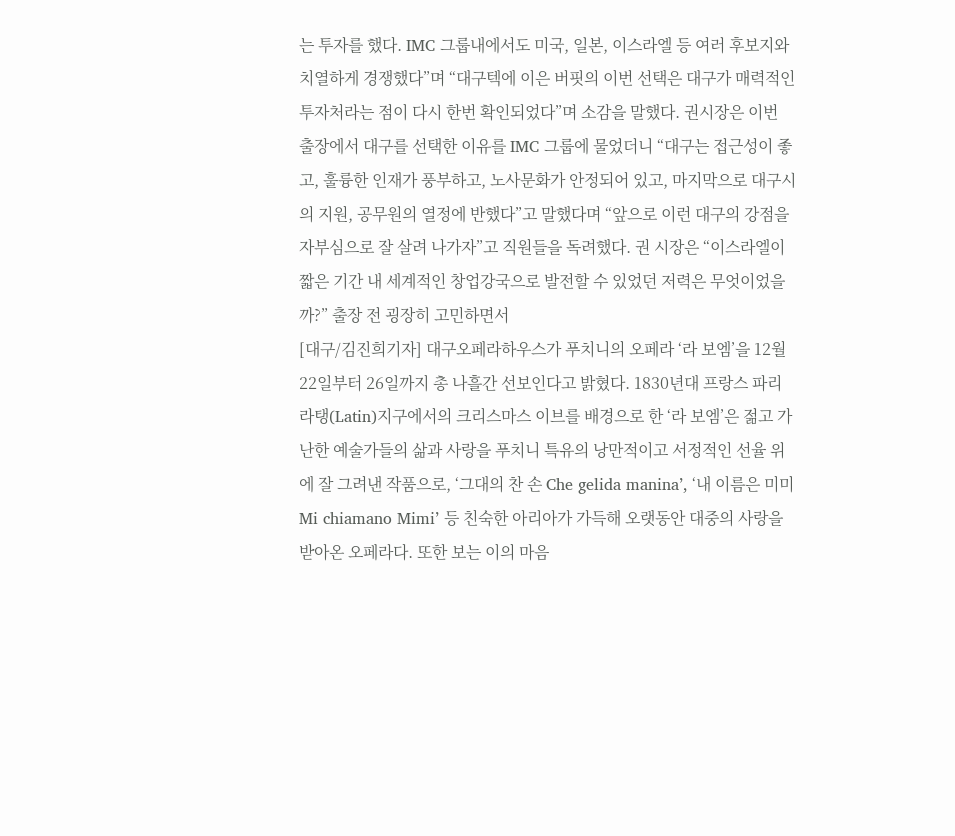는 투자를 했다. IMC 그룹내에서도 미국, 일본, 이스라엘 등 여러 후보지와 치열하게 경쟁했다”며 “대구텍에 이은 버핏의 이번 선택은 대구가 매력적인 투자처라는 점이 다시 한번 확인되었다”며 소감을 말했다. 권시장은 이번 출장에서 대구를 선택한 이유를 IMC 그룹에 물었더니 “대구는 접근성이 좋고, 훌륭한 인재가 풍부하고, 노사문화가 안정되어 있고, 마지막으로 대구시의 지원, 공무원의 열정에 반했다”고 말했다며 “앞으로 이런 대구의 강점을 자부심으로 잘 살려 나가자”고 직원들을 독려했다. 권 시장은 “이스라엘이 짧은 기간 내 세계적인 창업강국으로 발전할 수 있었던 저력은 무엇이었을까?” 출장 전 굉장히 고민하면서
[대구/김진희기자] 대구오페라하우스가 푸치니의 오페라 ‘라 보엠’을 12월 22일부터 26일까지 총 나흘간 선보인다고 밝혔다. 1830년대 프랑스 파리 라탱(Latin)지구에서의 크리스마스 이브를 배경으로 한 ‘라 보엠’은 젊고 가난한 예술가들의 삶과 사랑을 푸치니 특유의 낭만적이고 서정적인 선율 위에 잘 그려낸 작품으로, ‘그대의 찬 손 Che gelida manina’, ‘내 이름은 미미 Mi chiamano Mimi’ 등 친숙한 아리아가 가득해 오랫동안 대중의 사랑을 받아온 오페라다. 또한 보는 이의 마음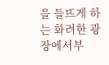을 들뜨게 하는 화려한 광장에서부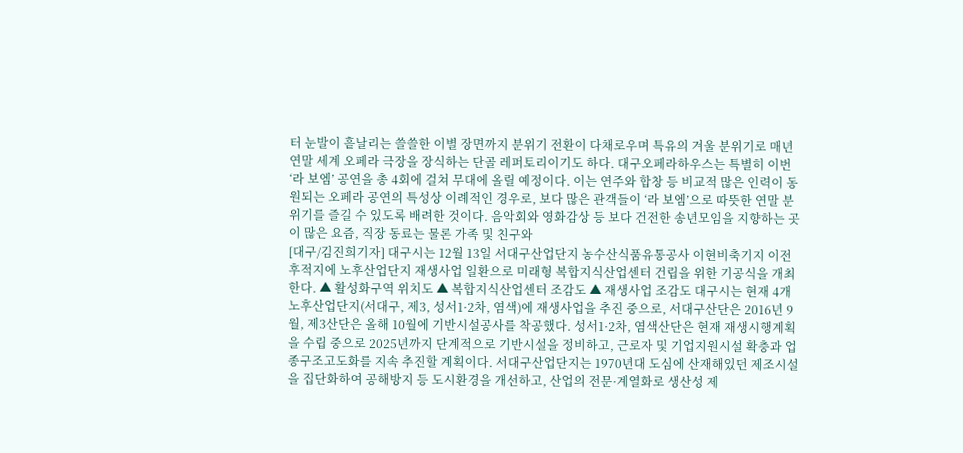터 눈발이 흩날리는 쓸쓸한 이별 장면까지 분위기 전환이 다채로우며 특유의 겨울 분위기로 매년 연말 세계 오페라 극장을 장식하는 단골 레퍼토리이기도 하다. 대구오페라하우스는 특별히 이번 ‘라 보엠’ 공연을 총 4회에 걸쳐 무대에 올릴 예정이다. 이는 연주와 합창 등 비교적 많은 인력이 동원되는 오페라 공연의 특성상 이례적인 경우로, 보다 많은 관객들이 ‘라 보엠’으로 따뜻한 연말 분위기를 즐길 수 있도록 배려한 것이다. 음악회와 영화감상 등 보다 건전한 송년모임을 지향하는 곳이 많은 요즘, 직장 동료는 물론 가족 및 친구와
[대구/김진희기자] 대구시는 12월 13일 서대구산업단지 농수산식품유통공사 이현비축기지 이전 후적지에 노후산업단지 재생사업 일환으로 미래형 복합지식산업센터 건립을 위한 기공식을 개최한다. ▲ 활성화구역 위치도 ▲ 복합지식산업센터 조감도 ▲ 재생사업 조감도 대구시는 현재 4개 노후산업단지(서대구, 제3, 성서1·2차, 염색)에 재생사업을 추진 중으로, 서대구산단은 2016년 9월, 제3산단은 올해 10월에 기반시설공사를 착공했다. 성서1·2차, 염색산단은 현재 재생시행계획을 수립 중으로 2025년까지 단계적으로 기반시설을 정비하고, 근로자 및 기업지원시설 확충과 업종구조고도화를 지속 추진할 계획이다. 서대구산업단지는 1970년대 도심에 산재해있던 제조시설을 집단화하여 공해방지 등 도시환경을 개선하고, 산업의 전문·계열화로 생산성 제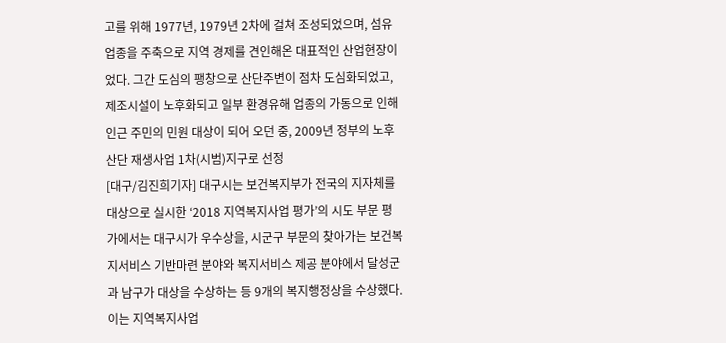고를 위해 1977년, 1979년 2차에 걸쳐 조성되었으며, 섬유업종을 주축으로 지역 경제를 견인해온 대표적인 산업현장이었다. 그간 도심의 팽창으로 산단주변이 점차 도심화되었고, 제조시설이 노후화되고 일부 환경유해 업종의 가동으로 인해 인근 주민의 민원 대상이 되어 오던 중, 2009년 정부의 노후산단 재생사업 1차(시범)지구로 선정
[대구/김진희기자] 대구시는 보건복지부가 전국의 지자체를 대상으로 실시한 ‘2018 지역복지사업 평가’의 시도 부문 평가에서는 대구시가 우수상을, 시군구 부문의 찾아가는 보건복지서비스 기반마련 분야와 복지서비스 제공 분야에서 달성군과 남구가 대상을 수상하는 등 9개의 복지행정상을 수상했다. 이는 지역복지사업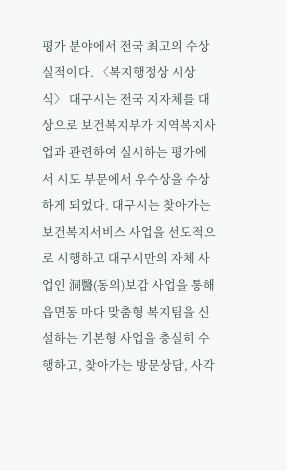평가 분야에서 전국 최고의 수상 실적이다. 〈복지행정상 시상식〉 대구시는 전국 지자체를 대상으로 보건복지부가 지역복지사업과 관련하여 실시하는 평가에서 시도 부문에서 우수상을 수상하게 되었다. 대구시는 찾아가는 보건복지서비스 사업을 선도적으로 시행하고 대구시만의 자체 사업인 洞醫(동의)보감 사업을 통해 읍면동 마다 맞춤형 복지팀을 신설하는 기본형 사업을 충실히 수행하고, 찾아가는 방문상담, 사각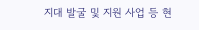지대 발굴 및 지원 사업 등 현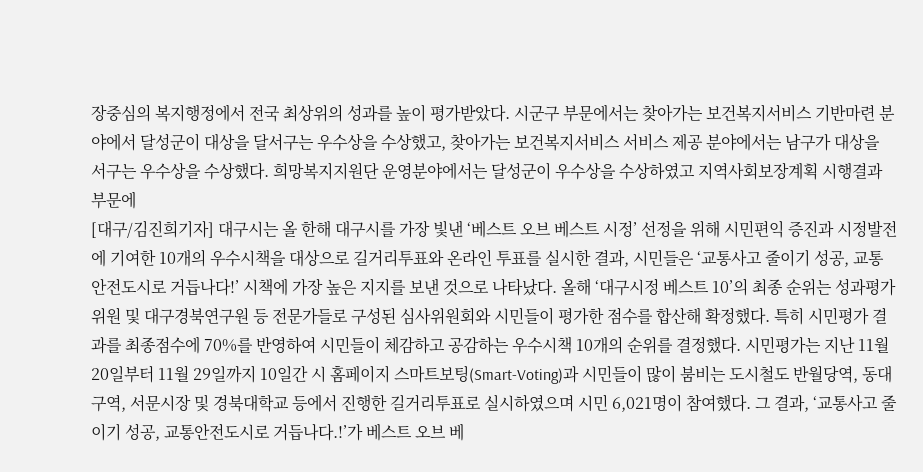장중심의 복지행정에서 전국 최상위의 성과를 높이 평가받았다. 시군구 부문에서는 찾아가는 보건복지서비스 기반마련 분야에서 달성군이 대상을 달서구는 우수상을 수상했고, 찾아가는 보건복지서비스 서비스 제공 분야에서는 남구가 대상을 서구는 우수상을 수상했다. 희망복지지원단 운영분야에서는 달성군이 우수상을 수상하였고 지역사회보장계획 시행결과 부문에
[대구/김진희기자] 대구시는 올 한해 대구시를 가장 빛낸 ‘베스트 오브 베스트 시정’ 선정을 위해 시민편익 증진과 시정발전에 기여한 10개의 우수시책을 대상으로 길거리투표와 온라인 투표를 실시한 결과, 시민들은 ‘교통사고 줄이기 성공, 교통안전도시로 거듭나다!’ 시책에 가장 높은 지지를 보낸 것으로 나타났다. 올해 ‘대구시정 베스트 10’의 최종 순위는 성과평가위원 및 대구경북연구원 등 전문가들로 구성된 심사위원회와 시민들이 평가한 점수를 합산해 확정했다. 특히 시민평가 결과를 최종점수에 70%를 반영하여 시민들이 체감하고 공감하는 우수시책 10개의 순위를 결정했다. 시민평가는 지난 11월 20일부터 11월 29일까지 10일간 시 홈페이지 스마트보팅(Smart-Voting)과 시민들이 많이 붐비는 도시철도 반월당역, 동대구역, 서문시장 및 경북대학교 등에서 진행한 길거리투표로 실시하였으며 시민 6,021명이 참여했다. 그 결과, ‘교통사고 줄이기 성공, 교통안전도시로 거듭나다.!’가 베스트 오브 베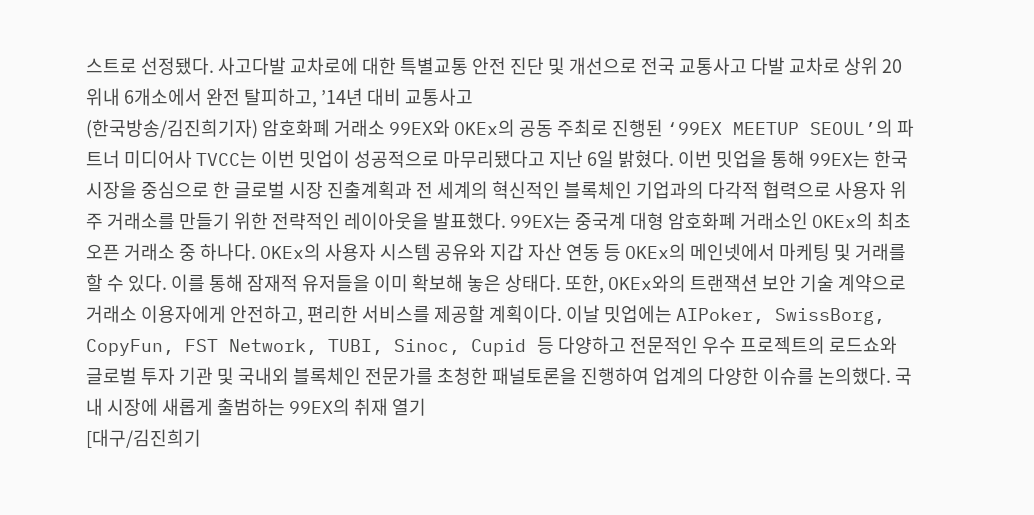스트로 선정됐다. 사고다발 교차로에 대한 특별교통 안전 진단 및 개선으로 전국 교통사고 다발 교차로 상위 20위내 6개소에서 완전 탈피하고, ’14년 대비 교통사고
(한국방송/김진희기자) 암호화폐 거래소 99EX와 OKEx의 공동 주최로 진행된 ‘99EX MEETUP SEOUL’의 파트너 미디어사 TVCC는 이번 밋업이 성공적으로 마무리됐다고 지난 6일 밝혔다. 이번 밋업을 통해 99EX는 한국 시장을 중심으로 한 글로벌 시장 진출계획과 전 세계의 혁신적인 블록체인 기업과의 다각적 협력으로 사용자 위주 거래소를 만들기 위한 전략적인 레이아웃을 발표했다. 99EX는 중국계 대형 암호화폐 거래소인 OKEx의 최초 오픈 거래소 중 하나다. OKEx의 사용자 시스템 공유와 지갑 자산 연동 등 OKEx의 메인넷에서 마케팅 및 거래를 할 수 있다. 이를 통해 잠재적 유저들을 이미 확보해 놓은 상태다. 또한, OKEx와의 트랜잭션 보안 기술 계약으로 거래소 이용자에게 안전하고, 편리한 서비스를 제공할 계획이다. 이날 밋업에는 AIPoker, SwissBorg, CopyFun, FST Network, TUBI, Sinoc, Cupid 등 다양하고 전문적인 우수 프로젝트의 로드쇼와 글로벌 투자 기관 및 국내외 블록체인 전문가를 초청한 패널토론을 진행하여 업계의 다양한 이슈를 논의했다. 국내 시장에 새롭게 출범하는 99EX의 취재 열기
[대구/김진희기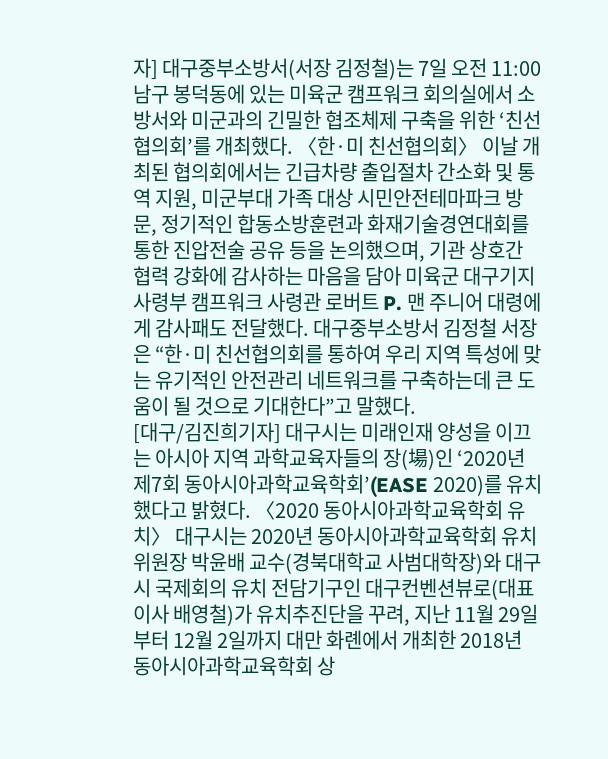자] 대구중부소방서(서장 김정철)는 7일 오전 11:00 남구 봉덕동에 있는 미육군 캠프워크 회의실에서 소방서와 미군과의 긴밀한 협조체제 구축을 위한 ‘친선 협의회’를 개최했다. 〈한·미 친선협의회〉 이날 개최된 협의회에서는 긴급차량 출입절차 간소화 및 통역 지원, 미군부대 가족 대상 시민안전테마파크 방문, 정기적인 합동소방훈련과 화재기술경연대회를 통한 진압전술 공유 등을 논의했으며, 기관 상호간 협력 강화에 감사하는 마음을 담아 미육군 대구기지 사령부 캠프워크 사령관 로버트 P. 맨 주니어 대령에게 감사패도 전달했다. 대구중부소방서 김정철 서장은 “한·미 친선협의회를 통하여 우리 지역 특성에 맞는 유기적인 안전관리 네트워크를 구축하는데 큰 도움이 될 것으로 기대한다”고 말했다.
[대구/김진희기자] 대구시는 미래인재 양성을 이끄는 아시아 지역 과학교육자들의 장(場)인 ‘2020년 제7회 동아시아과학교육학회’(EASE 2020)를 유치했다고 밝혔다. 〈2020 동아시아과학교육학회 유치〉 대구시는 2020년 동아시아과학교육학회 유치위원장 박윤배 교수(경북대학교 사범대학장)와 대구시 국제회의 유치 전담기구인 대구컨벤션뷰로(대표이사 배영철)가 유치추진단을 꾸려, 지난 11월 29일부터 12월 2일까지 대만 화롄에서 개최한 2018년 동아시아과학교육학회 상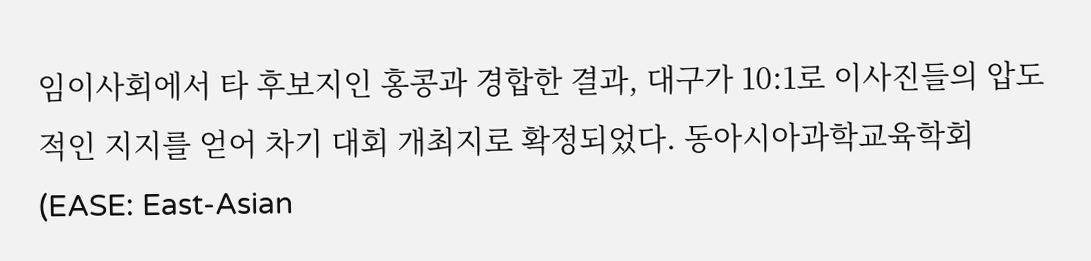임이사회에서 타 후보지인 홍콩과 경합한 결과, 대구가 10:1로 이사진들의 압도적인 지지를 얻어 차기 대회 개최지로 확정되었다. 동아시아과학교육학회(EASE: East-Asian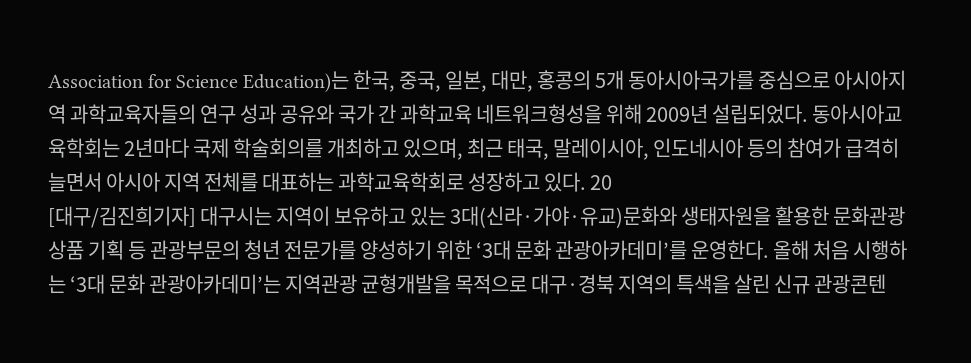Association for Science Education)는 한국, 중국, 일본, 대만, 홍콩의 5개 동아시아국가를 중심으로 아시아지역 과학교육자들의 연구 성과 공유와 국가 간 과학교육 네트워크형성을 위해 2009년 설립되었다. 동아시아교육학회는 2년마다 국제 학술회의를 개최하고 있으며, 최근 태국, 말레이시아, 인도네시아 등의 참여가 급격히 늘면서 아시아 지역 전체를 대표하는 과학교육학회로 성장하고 있다. 20
[대구/김진희기자] 대구시는 지역이 보유하고 있는 3대(신라·가야·유교)문화와 생태자원을 활용한 문화관광상품 기획 등 관광부문의 청년 전문가를 양성하기 위한 ‘3대 문화 관광아카데미’를 운영한다. 올해 처음 시행하는 ‘3대 문화 관광아카데미’는 지역관광 균형개발을 목적으로 대구·경북 지역의 특색을 살린 신규 관광콘텐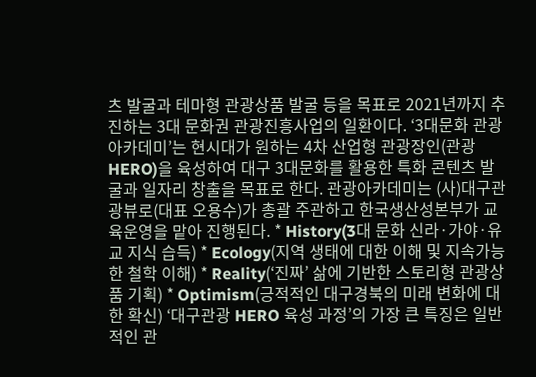츠 발굴과 테마형 관광상품 발굴 등을 목표로 2021년까지 추진하는 3대 문화권 관광진흥사업의 일환이다. ‘3대문화 관광아카데미’는 현시대가 원하는 4차 산업형 관광장인(관광 HERO)을 육성하여 대구 3대문화를 활용한 특화 콘텐츠 발굴과 일자리 창출을 목표로 한다. 관광아카데미는 (사)대구관광뷰로(대표 오용수)가 총괄 주관하고 한국생산성본부가 교육운영을 맡아 진행된다. * History(3대 문화 신라·가야·유교 지식 습득) * Ecology(지역 생태에 대한 이해 및 지속가능한 철학 이해) * Reality(‘진짜’ 삶에 기반한 스토리형 관광상품 기획) * Optimism(긍적적인 대구경북의 미래 변화에 대한 확신) ‘대구관광 HERO 육성 과정’의 가장 큰 특징은 일반적인 관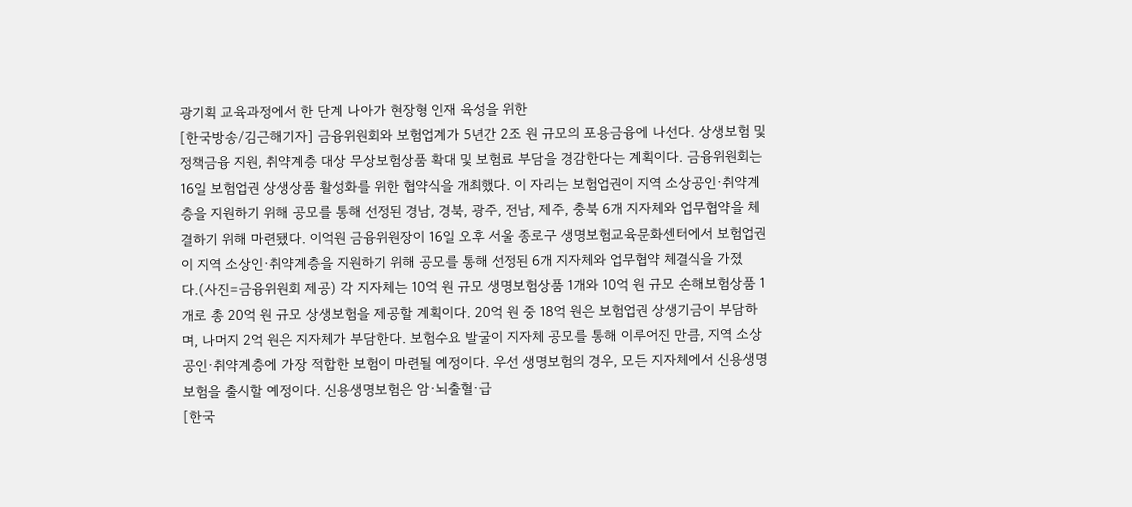광기획 교육과정에서 한 단계 나아가 현장형 인재 육성을 위한
[한국방송/김근해기자] 금융위원회와 보험업계가 5년간 2조 원 규모의 포용금융에 나선다. 상생보험 및 정책금융 지원, 취약계층 대상 무상보험상품 확대 및 보험료 부담을 경감한다는 계획이다. 금융위원회는 16일 보험업권 상생상품 활성화를 위한 협약식을 개최했다. 이 자리는 보험업권이 지역 소상공인·취약계층을 지원하기 위해 공모를 통해 선정된 경남, 경북, 광주, 전남, 제주, 충북 6개 지자체와 업무협약을 체결하기 위해 마련됐다. 이억원 금융위원장이 16일 오후 서울 종로구 생명보험교육문화센터에서 보험업권이 지역 소상인·취약계층을 지원하기 위해 공모를 통해 선정된 6개 지자체와 업무협약 체결식을 가졌다.(사진=금융위원회 제공) 각 지자체는 10억 원 규모 생명보험상품 1개와 10억 원 규모 손해보험상품 1개로 총 20억 원 규모 상생보험을 제공할 계획이다. 20억 원 중 18억 원은 보험업권 상생기금이 부담하며, 나머지 2억 원은 지자체가 부담한다. 보험수요 발굴이 지자체 공모를 통해 이루어진 만큼, 지역 소상공인·취약계층에 가장 적합한 보험이 마련될 예정이다. 우선 생명보험의 경우, 모든 지자체에서 신용생명보험을 출시할 예정이다. 신용생명보험은 암·뇌출혈·급
[한국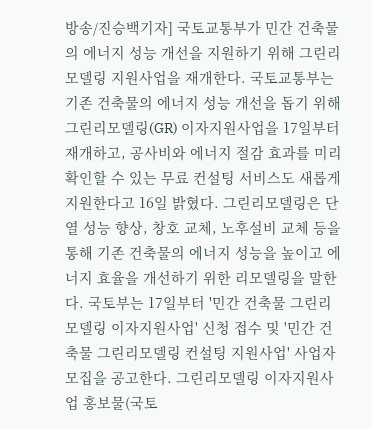방송/진승백기자] 국토교통부가 민간 건축물의 에너지 성능 개선을 지원하기 위해 그린리모델링 지원사업을 재개한다. 국토교통부는 기존 건축물의 에너지 성능 개선을 돕기 위해 그린리모델링(GR) 이자지원사업을 17일부터 재개하고, 공사비와 에너지 절감 효과를 미리 확인할 수 있는 무료 컨설팅 서비스도 새롭게 지원한다고 16일 밝혔다. 그린리모델링은 단열 성능 향상, 창호 교체, 노후설비 교체 등을 통해 기존 건축물의 에너지 성능을 높이고 에너지 효율을 개선하기 위한 리모델링을 말한다. 국토부는 17일부터 '민간 건축물 그린리모델링 이자지원사업' 신청 접수 및 '민간 건축물 그린리모델링 컨설팅 지원사업' 사업자 모집을 공고한다. 그린리모델링 이자지원사업 홍보물(국토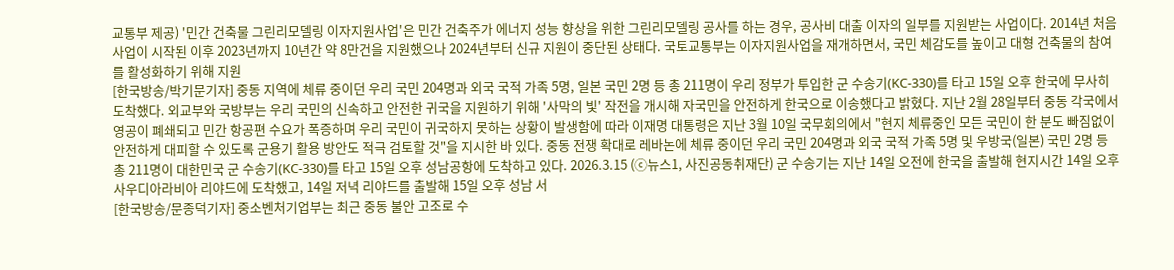교통부 제공) '민간 건축물 그린리모델링 이자지원사업'은 민간 건축주가 에너지 성능 향상을 위한 그린리모델링 공사를 하는 경우, 공사비 대출 이자의 일부를 지원받는 사업이다. 2014년 처음 사업이 시작된 이후 2023년까지 10년간 약 8만건을 지원했으나 2024년부터 신규 지원이 중단된 상태다. 국토교통부는 이자지원사업을 재개하면서, 국민 체감도를 높이고 대형 건축물의 참여를 활성화하기 위해 지원
[한국방송/박기문기자] 중동 지역에 체류 중이던 우리 국민 204명과 외국 국적 가족 5명, 일본 국민 2명 등 총 211명이 우리 정부가 투입한 군 수송기(KC-330)를 타고 15일 오후 한국에 무사히 도착했다. 외교부와 국방부는 우리 국민의 신속하고 안전한 귀국을 지원하기 위해 '사막의 빛' 작전을 개시해 자국민을 안전하게 한국으로 이송했다고 밝혔다. 지난 2월 28일부터 중동 각국에서 영공이 폐쇄되고 민간 항공편 수요가 폭증하며 우리 국민이 귀국하지 못하는 상황이 발생함에 따라 이재명 대통령은 지난 3월 10일 국무회의에서 "현지 체류중인 모든 국민이 한 분도 빠짐없이 안전하게 대피할 수 있도록 군용기 활용 방안도 적극 검토할 것"을 지시한 바 있다. 중동 전쟁 확대로 레바논에 체류 중이던 우리 국민 204명과 외국 국적 가족 5명 및 우방국(일본) 국민 2명 등 총 211명이 대한민국 군 수송기(KC-330)를 타고 15일 오후 성남공항에 도착하고 있다. 2026.3.15 (ⓒ뉴스1, 사진공동취재단) 군 수송기는 지난 14일 오전에 한국을 출발해 현지시간 14일 오후 사우디아라비아 리야드에 도착했고, 14일 저녁 리야드를 출발해 15일 오후 성남 서
[한국방송/문종덕기자] 중소벤처기업부는 최근 중동 불안 고조로 수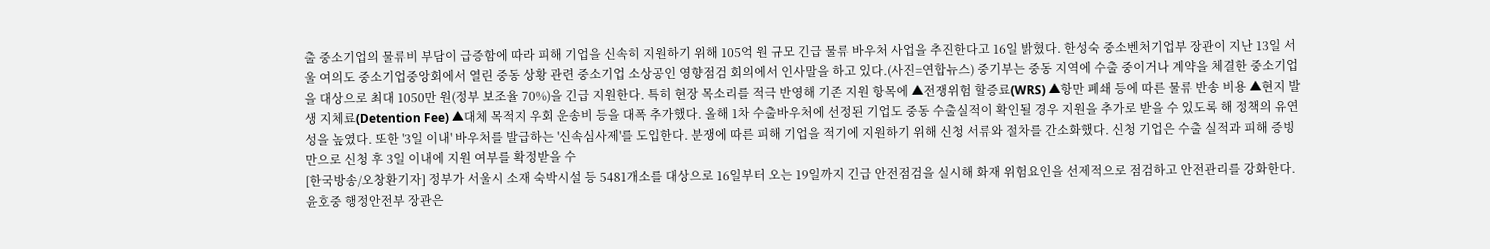출 중소기업의 물류비 부담이 급증함에 따라 피해 기업을 신속히 지원하기 위해 105억 원 규모 긴급 물류 바우처 사업을 추진한다고 16일 밝혔다. 한성숙 중소벤처기업부 장관이 지난 13일 서울 여의도 중소기업중앙회에서 열린 중동 상황 관련 중소기업 소상공인 영향점검 회의에서 인사말을 하고 있다.(사진=연합뉴스) 중기부는 중동 지역에 수출 중이거나 계약을 체결한 중소기업을 대상으로 최대 1050만 원(정부 보조율 70%)을 긴급 지원한다. 특히 현장 목소리를 적극 반영해 기존 지원 항목에 ▲전쟁위험 할증료(WRS) ▲항만 폐쇄 등에 따른 물류 반송 비용 ▲현지 발생 지체료(Detention Fee) ▲대체 목적지 우회 운송비 등을 대폭 추가했다. 올해 1차 수출바우처에 선정된 기업도 중동 수출실적이 확인될 경우 지원을 추가로 받을 수 있도록 해 정책의 유연성을 높였다. 또한 '3일 이내' 바우처를 발급하는 '신속심사제'를 도입한다. 분쟁에 따른 피해 기업을 적기에 지원하기 위해 신청 서류와 절차를 간소화했다. 신청 기업은 수출 실적과 피해 증빙만으로 신청 후 3일 이내에 지원 여부를 확정받을 수
[한국방송/오창환기자] 정부가 서울시 소재 숙박시설 등 5481개소를 대상으로 16일부터 오는 19일까지 긴급 안전점검을 실시해 화재 위험요인을 선제적으로 점검하고 안전관리를 강화한다. 윤호중 행정안전부 장관은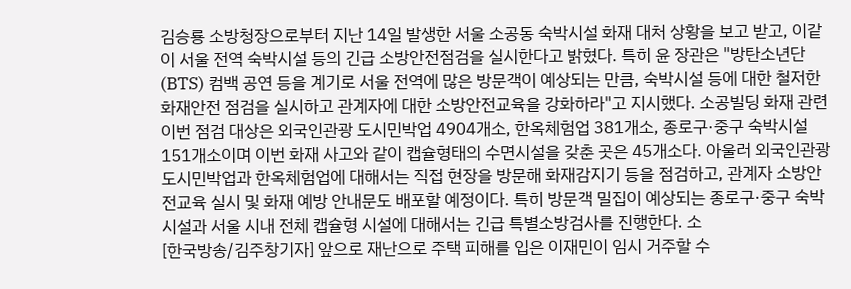김승룡 소방청장으로부터 지난 14일 발생한 서울 소공동 숙박시설 화재 대처 상황을 보고 받고, 이같이 서울 전역 숙박시설 등의 긴급 소방안전점검을 실시한다고 밝혔다. 특히 윤 장관은 "방탄소년단(BTS) 컴백 공연 등을 계기로 서울 전역에 많은 방문객이 예상되는 만큼, 숙박시설 등에 대한 철저한 화재안전 점검을 실시하고 관계자에 대한 소방안전교육을 강화하라"고 지시했다. 소공빌딩 화재 관련 이번 점검 대상은 외국인관광 도시민박업 4904개소, 한옥체험업 381개소, 종로구·중구 숙박시설 151개소이며 이번 화재 사고와 같이 캡슐형태의 수면시설을 갖춘 곳은 45개소다. 아울러 외국인관광 도시민박업과 한옥체험업에 대해서는 직접 현장을 방문해 화재감지기 등을 점검하고, 관계자 소방안전교육 실시 및 화재 예방 안내문도 배포할 예정이다. 특히 방문객 밀집이 예상되는 종로구·중구 숙박시설과 서울 시내 전체 캡슐형 시설에 대해서는 긴급 특별소방검사를 진행한다. 소
[한국방송/김주창기자] 앞으로 재난으로 주택 피해를 입은 이재민이 임시 거주할 수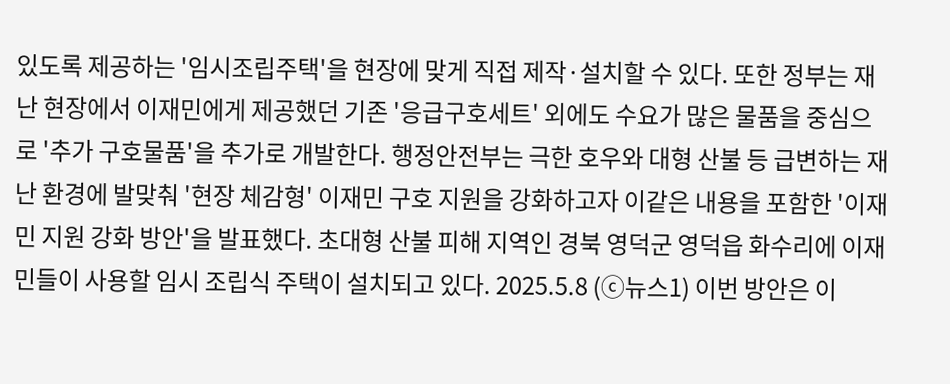있도록 제공하는 '임시조립주택'을 현장에 맞게 직접 제작·설치할 수 있다. 또한 정부는 재난 현장에서 이재민에게 제공했던 기존 '응급구호세트' 외에도 수요가 많은 물품을 중심으로 '추가 구호물품'을 추가로 개발한다. 행정안전부는 극한 호우와 대형 산불 등 급변하는 재난 환경에 발맞춰 '현장 체감형' 이재민 구호 지원을 강화하고자 이같은 내용을 포함한 '이재민 지원 강화 방안'을 발표했다. 초대형 산불 피해 지역인 경북 영덕군 영덕읍 화수리에 이재민들이 사용할 임시 조립식 주택이 설치되고 있다. 2025.5.8 (ⓒ뉴스1) 이번 방안은 이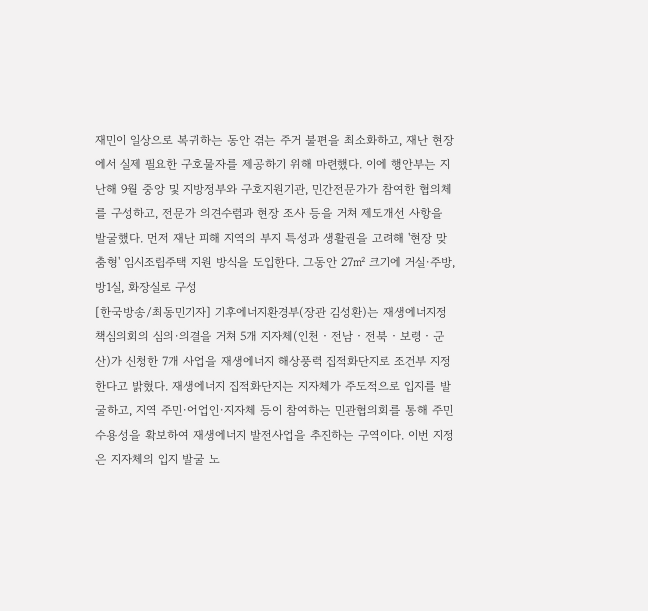재민이 일상으로 복귀하는 동안 겪는 주거 불편을 최소화하고, 재난 현장에서 실제 필요한 구호물자를 제공하기 위해 마련했다. 이에 행안부는 지난해 9월 중앙 및 지방정부와 구호지원기관, 민간전문가가 참여한 협의체를 구성하고, 전문가 의견수렴과 현장 조사 등을 거쳐 제도개선 사항을 발굴했다. 먼저 재난 피해 지역의 부지 특성과 생활권을 고려해 '현장 맞춤형' 임시조립주택 지원 방식을 도입한다. 그동안 27㎡ 크기에 거실·주방, 방1실, 화장실로 구성
[한국방송/최동민기자] 기후에너지환경부(장관 김성환)는 재생에너지정책심의회의 심의·의결을 거쳐 5개 지자체(인천‧전남‧전북‧보령‧군산)가 신청한 7개 사업을 재생에너지 해상풍력 집적화단지로 조건부 지정한다고 밝혔다. 재생에너지 집적화단지는 지자체가 주도적으로 입지를 발굴하고, 지역 주민·어업인·지자체 등이 참여하는 민관협의회를 통해 주민 수용성을 확보하여 재생에너지 발전사업을 추진하는 구역이다. 이번 지정은 지자체의 입지 발굴 노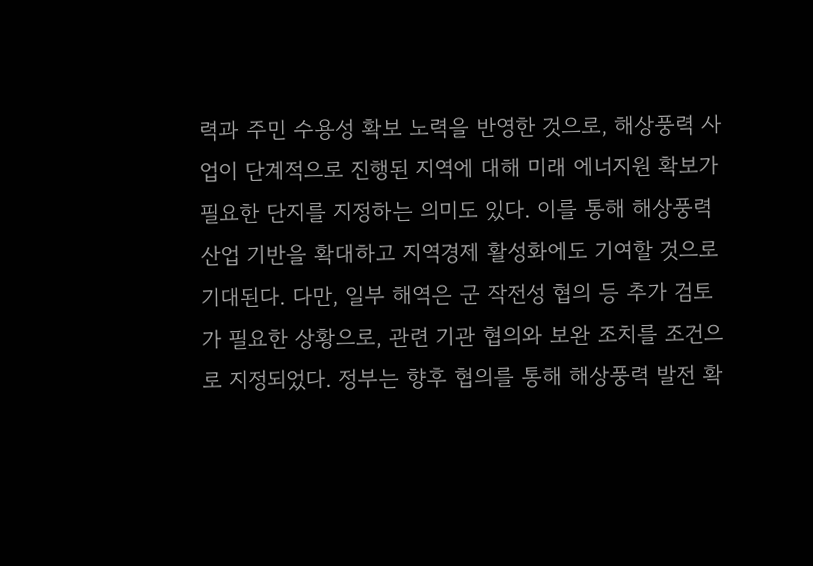력과 주민 수용성 확보 노력을 반영한 것으로, 해상풍력 사업이 단계적으로 진행된 지역에 대해 미래 에너지원 확보가 필요한 단지를 지정하는 의미도 있다. 이를 통해 해상풍력 산업 기반을 확대하고 지역경제 활성화에도 기여할 것으로 기대된다. 다만, 일부 해역은 군 작전성 협의 등 추가 검토가 필요한 상황으로, 관련 기관 협의와 보완 조치를 조건으로 지정되었다. 정부는 향후 협의를 통해 해상풍력 발전 확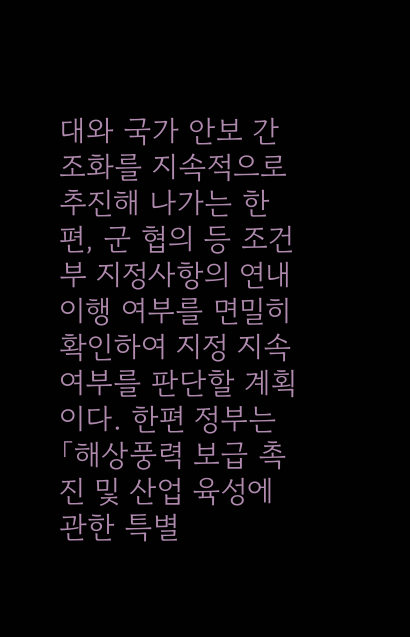대와 국가 안보 간 조화를 지속적으로 추진해 나가는 한편, 군 협의 등 조건부 지정사항의 연내 이행 여부를 면밀히 확인하여 지정 지속 여부를 판단할 계획이다. 한편 정부는 「해상풍력 보급 촉진 및 산업 육성에 관한 특별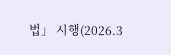법」 시행(2026.3